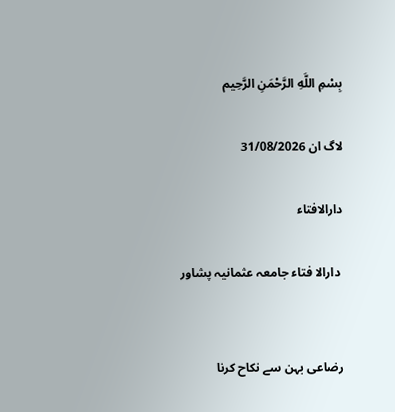بِسْمِ اللَّهِ الرَّحْمَنِ الرَّحِيم

لاگ ان 31/08/2026

دارالافتاء

 دارالا فتاء جامعہ عثمانیہ پشاور


رضاعی بہن سے نکاح کرنا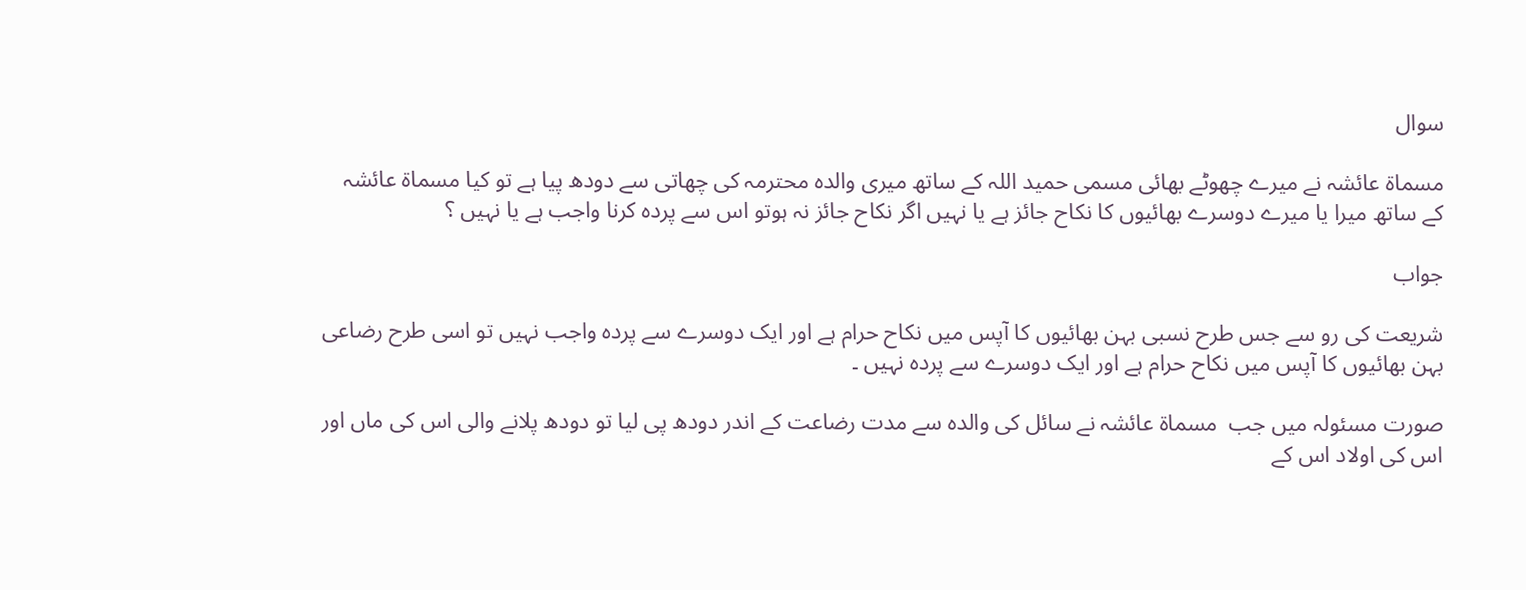سوال

مسماۃ عائشہ نے میرے چھوٹے بھائی مسمی حمید اللہ کے ساتھ میری والدہ محترمہ کی چھاتی سے دودھ پیا ہے تو کیا مسماۃ عائشہ کے ساتھ میرا یا میرے دوسرے بھائیوں کا نکاح جائز ہے یا نہیں اگر نکاح جائز نہ ہوتو اس سے پردہ کرنا واجب ہے یا نہیں ؟

جواب

شریعت کی رو سے جس طرح نسبی بہن بھائیوں کا آپس میں نکاح حرام ہے اور ایک دوسرے سے پردہ واجب نہیں تو اسی طرح رضاعی بہن بھائیوں کا آپس میں نکاح حرام ہے اور ایک دوسرے سے پردہ نہیں ۔

صورت مسئولہ میں جب  مسماۃ عائشہ نے سائل کی والدہ سے مدت رضاعت کے اندر دودھ پی لیا تو دودھ پلانے والی اس کی ماں اور اس کی اولاد اس کے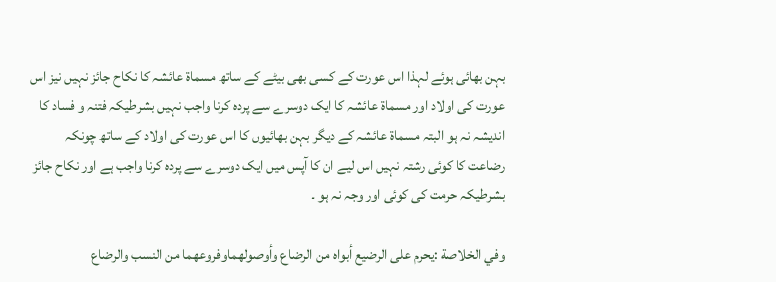بہن بھائی ہوئے لہذا اس عورت کے کسی بھی بیٹے کے ساتھ مسماۃ عائشہ کا نکاح جائز نہیں نیز اس عورت کی اولاد اور مسماۃ عائشہ کا ایک دوسرے سے پردہ کرنا واجب نہیں بشرطیکہ فتنہ و فساد کا اندیشہ نہ ہو البتہ مسماۃ عائشہ کے دیگر بہن بھائیوں کا اس عورت کی اولاد کے ساتھ چونکہ رضاعت کا کوئی رشتہ نہیں اس لیے ان کا آپس میں ایک دوسرے سے پردہ کرنا واجب ہے اور نکاح جائز بشرطیکہ حرمت کی کوئی اور وجہ نہ ہو ۔

وفي الخلاصة :يحرم على الرضيع أبواه من الرضاع وأوصولهماوفروعهما من النسب والرضاع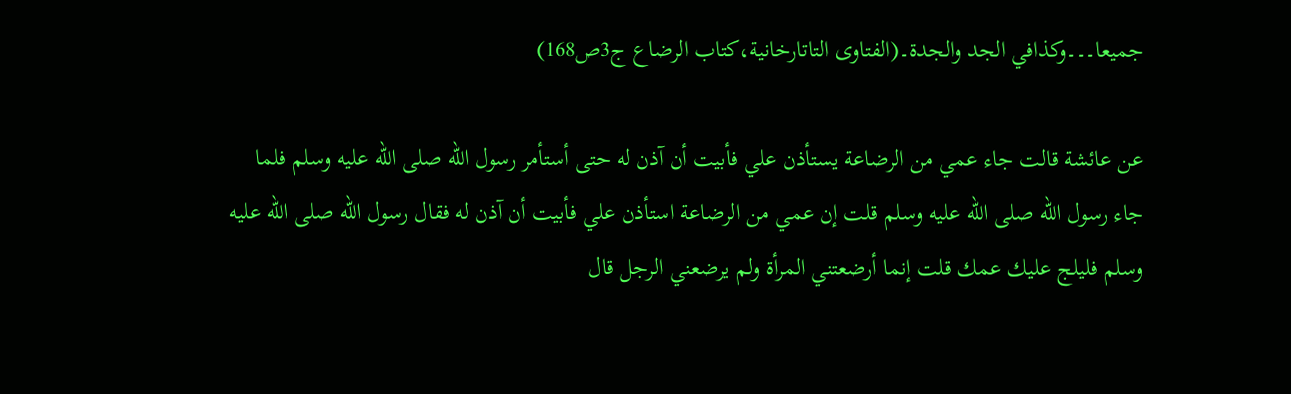جميعا۔۔۔وكذافي الجد والجدة۔(الفتاوى التاتارخانية،كتاب الرضاع ج3ص168)

عن عائشة قالت جاء عمي من الرضاعة يستأذن علي فأبيت أن آذن له حتى أستأمر رسول الله صلى الله عليه وسلم فلما جاء رسول الله صلى الله عليه وسلم قلت إن عمي من الرضاعة استأذن علي فأبيت أن آذن له فقال رسول الله صلى الله عليه وسلم فليلج عليك عمك قلت إنما أرضعتني المرأة ولم يرضعني الرجل قال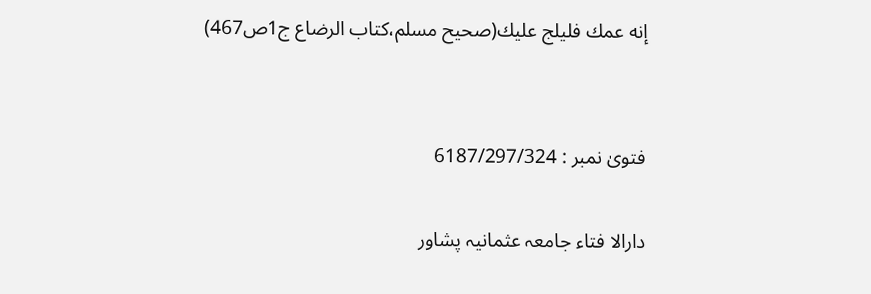إنه عمك فليلج عليك(صحيح مسلم،كتاب الرضاع ج1ص467)


فتویٰ نمبر : 6187/297/324

دارالا فتاء جامعہ عثمانیہ پشاور